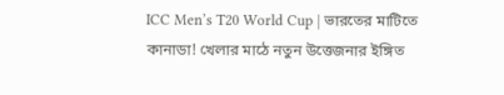ICC Men’s T20 World Cup | ভারতের মাটিতে কানাডা! খেলার মাঠে নতুন উত্তেজনার ইঙ্গিত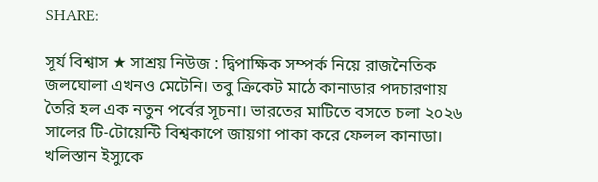SHARE:

সূর্য বিশ্বাস ★ সাশ্রয় নিউজ : দ্বিপাক্ষিক সম্পর্ক নিয়ে রাজনৈতিক জলঘোলা এখনও মেটেনি। তবু ক্রিকেট মাঠে কানাডার পদচারণায় তৈরি হল এক নতুন পর্বের সূচনা। ভারতের মাটিতে বসতে চলা ২০২৬ সালের টি-টোয়েন্টি বিশ্বকাপে জায়গা পাকা করে ফেলল কানাডা। খলিস্তান ইস্যুকে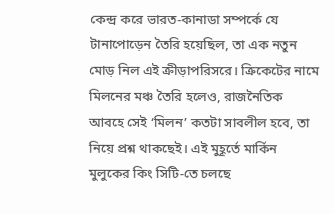কেন্দ্র করে ভারত-কানাডা সম্পর্কে যে টানাপোড়েন তৈরি হয়েছিল, তা এক নতুন মোড় নিল এই ক্রীড়াপরিসরে। ক্রিকেটের নামে মিলনের মঞ্চ তৈরি হলেও, রাজনৈতিক আবহে সেই ‘মিলন’ কতটা সাবলীল হবে, তা নিয়ে প্রশ্ন থাকছেই। এই মুহূর্তে মার্কিন মুলুকের কিং সিটি-তে চলছে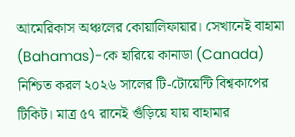আমেরিকাস অঞ্চলের কোয়ালিফায়ার। সেখানেই বাহামা (Bahamas)-কে হারিয়ে কানাডা (Canada) নিশ্চিত করল ২০২৬ সালের টি-টোয়েন্টি বিশ্বকাপের টিকিট। মাত্র ৫৭ রানেই গুঁড়িয়ে যায় বাহামার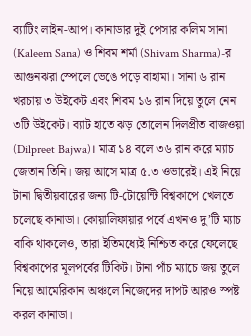ব্যাটিং লাইন-আপ। কানাডার দুই পেসার কলিম সানা (Kaleem Sana) ও শিবম শর্মা (Shivam Sharma)-র আগুনঝরা স্পেলে ভেঙে পড়ে বাহামা। সানা ৬ রান খরচায় ৩ উইকেট এবং শিবম ১৬ রান দিয়ে তুলে নেন ৩টি উইকেট। ব্যাট হাতে ঝড় তোলেন দিলপ্রীত বাজওয়া (Dilpreet Bajwa)। মাত্র ১৪ বলে ৩৬ রান করে ম্যাচ জেতান তিনি। জয় আসে মাত্র ৫.৩ ওভারেই। এই নিয়ে টানা দ্বিতীয়বারের জন্য টি-টোয়েন্টি বিশ্বকাপে খেলতে চলেছে কানাডা। কোয়ালিফায়ার পর্বে এখনও দু’টি ম্যাচ বাকি থাকলেও, তারা ইতিমধ্যেই নিশ্চিত করে ফেলেছে বিশ্বকাপের মূলপর্বের টিকিট। টানা পাঁচ ম্যাচে জয় তুলে নিয়ে আমেরিকান অঞ্চলে নিজেদের দাপট আরও স্পষ্ট করল কানাডা।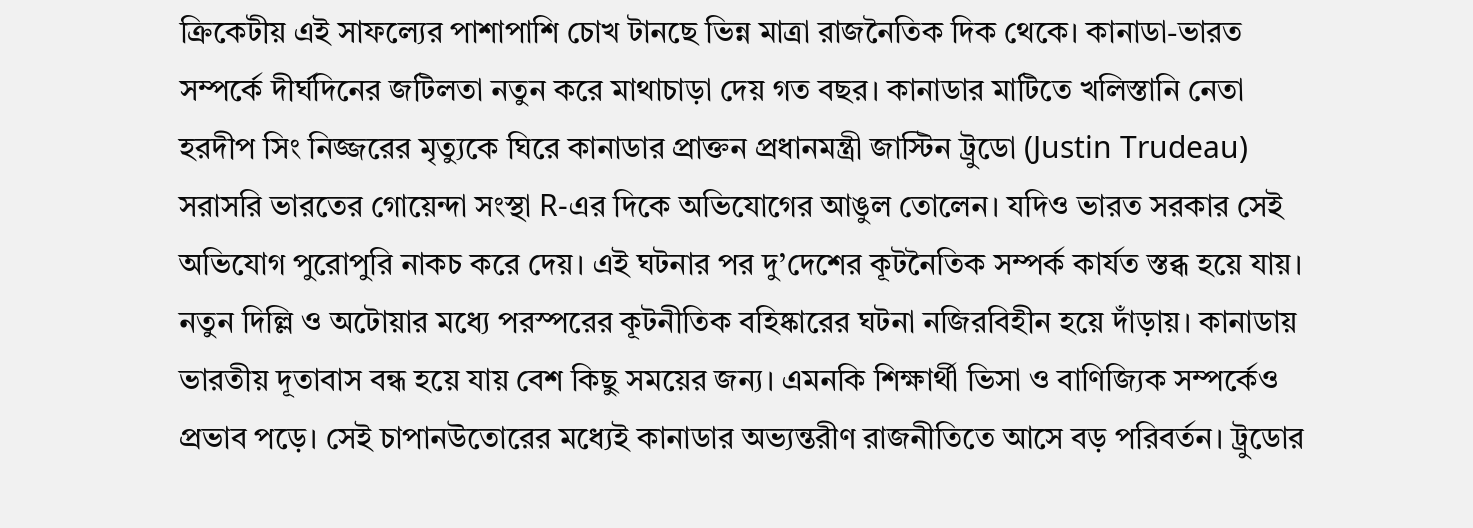ক্রিকেটীয় এই সাফল্যের পাশাপাশি চোখ টানছে ভিন্ন মাত্রা রাজনৈতিক দিক থেকে। কানাডা-ভারত সম্পর্কে দীর্ঘদিনের জটিলতা নতুন করে মাথাচাড়া দেয় গত বছর। কানাডার মাটিতে খলিস্তানি নেতা হরদীপ সিং নিজ্জরের মৃত্যুকে ঘিরে কানাডার প্রাক্তন প্রধানমন্ত্রী জাস্টিন ট্রুডো (Justin Trudeau) সরাসরি ভারতের গোয়েন্দা সংস্থা R-এর দিকে অভিযোগের আঙুল তোলেন। যদিও ভারত সরকার সেই অভিযোগ পুরোপুরি নাকচ করে দেয়। এই ঘটনার পর দু’দেশের কূটনৈতিক সম্পর্ক কার্যত স্তব্ধ হয়ে যায়। নতুন দিল্লি ও অটোয়ার মধ্যে পরস্পরের কূটনীতিক বহিষ্কারের ঘটনা নজিরবিহীন হয়ে দাঁড়ায়। কানাডায় ভারতীয় দূতাবাস বন্ধ হয়ে যায় বেশ কিছু সময়ের জন্য। এমনকি শিক্ষার্থী ভিসা ও বাণিজ্যিক সম্পর্কেও প্রভাব পড়ে। সেই চাপানউতোরের মধ্যেই কানাডার অভ্যন্তরীণ রাজনীতিতে আসে বড় পরিবর্তন। ট্রুডোর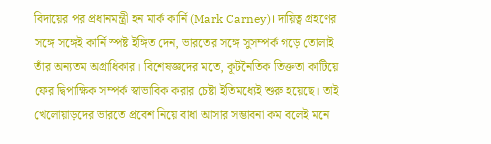বিদায়ের পর প্রধানমন্ত্রী হন মার্ক কার্নি (Mark Carney)। দায়িত্ব গ্রহণের সঙ্গে সঙ্গেই কার্নি স্পষ্ট ইঙ্গিত দেন, ভারতের সঙ্গে সুসম্পর্ক গড়ে তোলাই তাঁর অন্যতম অগ্রাধিকার। বিশেষজ্ঞদের মতে, কূটনৈতিক তিক্ততা কাটিয়ে ফের দ্বিপাক্ষিক সম্পর্ক স্বাভাবিক করার চেষ্টা ইতিমধ্যেই শুরু হয়েছে। তাই খেলোয়াড়দের ভারতে প্রবেশ নিয়ে বাধা আসার সম্ভাবনা কম বলেই মনে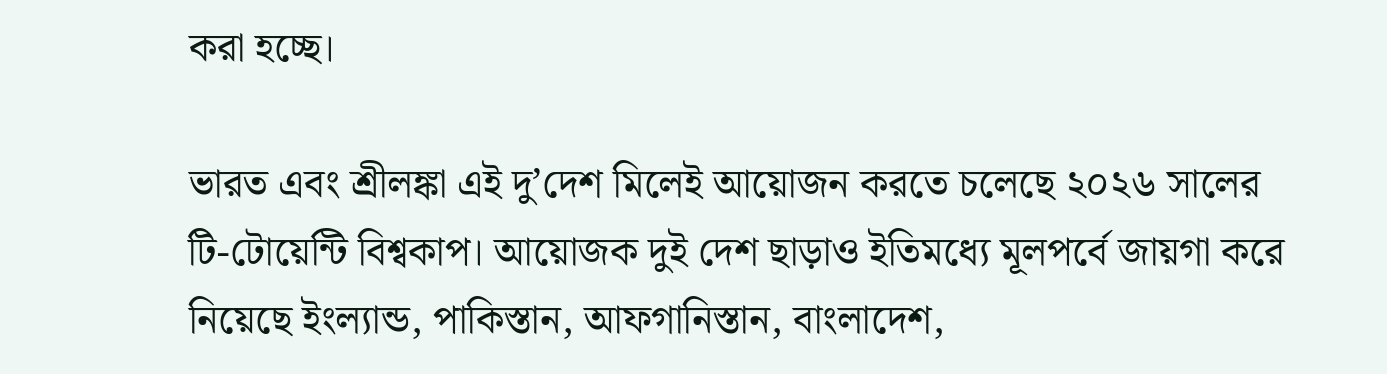করা হচ্ছে।

ভারত এবং শ্রীলঙ্কা এই দু’দেশ মিলেই আয়োজন করতে চলেছে ২০২৬ সালের টি-টোয়েন্টি বিশ্বকাপ। আয়োজক দুই দেশ ছাড়াও ইতিমধ্যে মূলপর্বে জায়গা করে নিয়েছে ইংল্যান্ড, পাকিস্তান, আফগানিস্তান, বাংলাদেশ,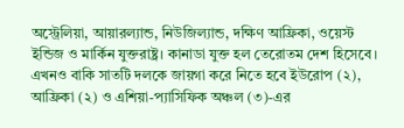অস্ট্রেলিয়া, আয়ারল্যান্ড, নিউজিল্যান্ড, দক্ষিণ আফ্রিকা, ওয়েস্ট ইন্ডিজ ও মার্কিন যুক্তরাষ্ট্র। কানাডা যুক্ত হল তেরোতম দেশ হিসেবে। এখনও বাকি সাতটি দলকে জায়গা করে নিতে হবে ইউরোপ (২), আফ্রিকা (২) ও এশিয়া-প্যাসিফিক অঞ্চল (৩)-এর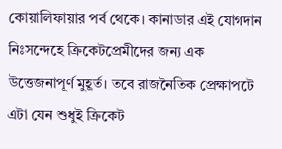কোয়ালিফায়ার পর্ব থেকে। কানাডার এই যোগদান নিঃসন্দেহে ক্রিকেটপ্রেমীদের জন্য এক উত্তেজনাপূর্ণ মুহূর্ত। তবে রাজনৈতিক প্রেক্ষাপটে এটা যেন শুধুই ক্রিকেট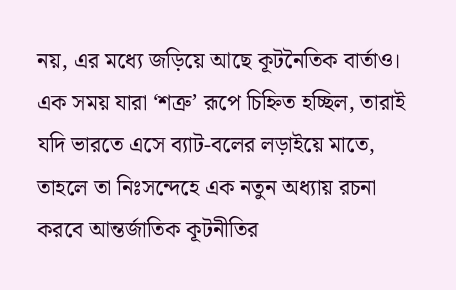নয়, এর মধ্যে জড়িয়ে আছে কূটনৈতিক বার্তাও। এক সময় যারা ‘শত্রু’ রূপে চিহ্নিত হচ্ছিল, তারাই যদি ভারতে এসে ব্যাট-বলের লড়াইয়ে মাতে, তাহলে তা নিঃসন্দেহে এক নতুন অধ্যায় রচনা করবে আন্তর্জাতিক কূটনীতির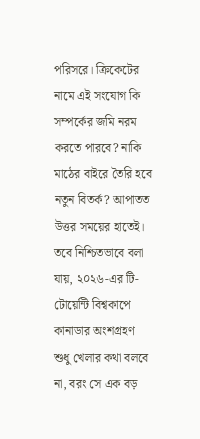পরিসরে। ক্রিকেটের নামে এই সংযোগ কি সম্পর্কের জমি নরম করতে পারবে? নাকি মাঠের বাইরে তৈরি হবে নতুন বিতর্ক? আপাতত উত্তর সময়ের হাতেই। তবে নিশ্চিতভাবে বলা যায়, ২০২৬-এর টি-টোয়েন্টি বিশ্বকাপে কানাডার অংশগ্রহণ শুধু খেলার কথা বলবে না, বরং সে এক বড়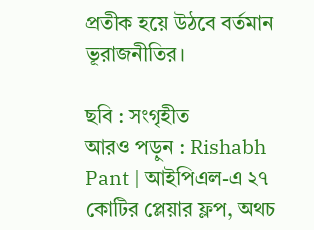প্রতীক হয়ে উঠবে বর্তমান ভূরাজনীতির।

ছবি : সংগৃহীত
আরও পড়ুন : Rishabh Pant | আইপিএল-এ ২৭ কোটির প্লেয়ার ফ্লপ, অথচ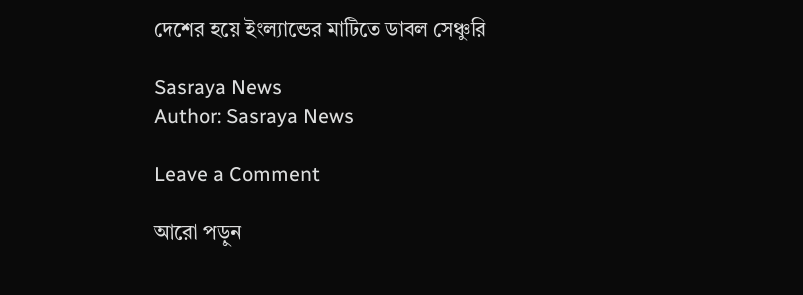দেশের হয়ে ইংল্যান্ডের মাটিতে ডাবল সেঞ্চুরি

Sasraya News
Author: Sasraya News

Leave a Comment

আরো পড়ুন